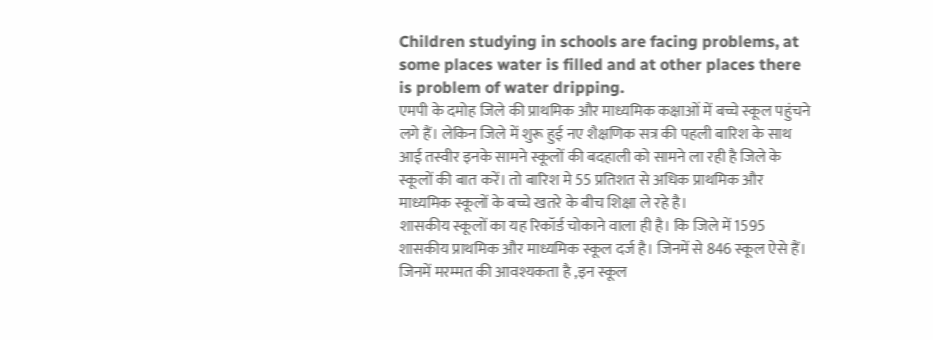Children studying in schools are facing problems, at some places water is filled and at other places there is problem of water dripping.
एमपी के दमोह जिले की प्राथमिक और माध्यमिक कक्षाओं में बच्चे स्कूल पहुंचने लगे हैं। लेकिन जिले में शुरू हुई नए शैक्षणिक सत्र की पहली बारिश के साथ आई तस्वीर इनके सामने स्कूलों की बदहाली को सामने ला रही है जिले के स्कूलों की बात करें। तो बारिश मे 55 प्रतिशत से अधिक प्राथमिक और माध्यमिक स्कूलों के बच्चे खतरे के बीच शिक्षा ले रहे है।
शासकीय स्कूलों का यह रिकॉर्ड चोकाने वाला ही है। कि जिले में 1595 शासकीय प्राथमिक और माध्यमिक स्कूल दर्ज है। जिनमें से 846 स्कूल ऐसे हैं। जिनमें मरम्मत की आवश्यकता है ,इन स्कूल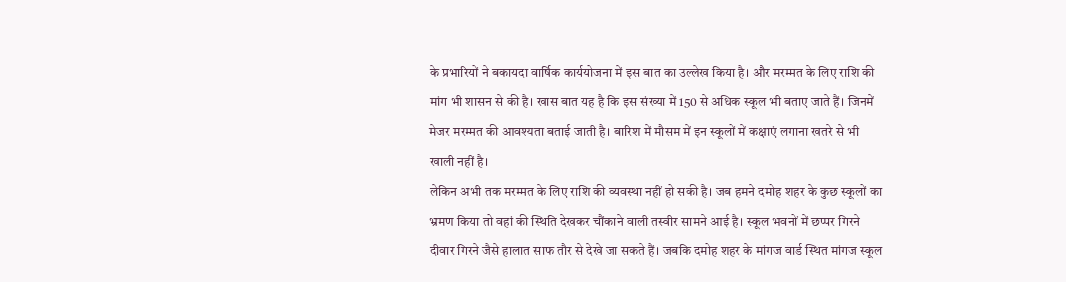के प्रभारियों ने बकायदा वार्षिक कार्ययोजना में इस बात का उल्लेख किया है। और मरम्मत के लिए राशि की मांग भी शासन से की है। खास बात यह है कि इस संख्या में 150 से अधिक स्कूल भी बताए जाते हैं। जिनमें मेजर मरम्मत की आवश्यता बताई जाती है। बारिश में मौसम में इन स्कूलों में कक्षाएं लगाना खतरे से भी खाली नहीं है।
लेकिन अभी तक मरम्मत के लिए राशि की व्यवस्था नहीं हो सकी है। जब हमने दमोह शहर के कुछ स्कूलों का भ्रमण किया तो वहां की स्थिति देखकर चौंकाने वाली तस्वीर सामने आई है। स्कूल भवनों में छप्पर गिरने दीवार गिरने जैसे हालात साफ तौर से देखे जा सकते हैं। जबकि दमोह शहर के मांगज वार्ड स्थित मांगज स्कूल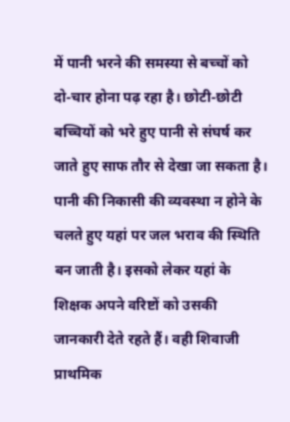में पानी भरने की समस्या से बच्चों को दो-चार होना पढ़ रहा है। छोटी-छोटी बच्चियों को भरे हुए पानी से संघर्ष कर जाते हुए साफ तौर से देखा जा सकता है। पानी की निकासी की व्यवस्था न होने के चलते हुए यहां पर जल भराव की स्थिति बन जाती है। इसको लेकर यहां के शिक्षक अपने वरिष्टों को उसकी जानकारी देते रहते हैं। वही शिवाजी प्राथमिक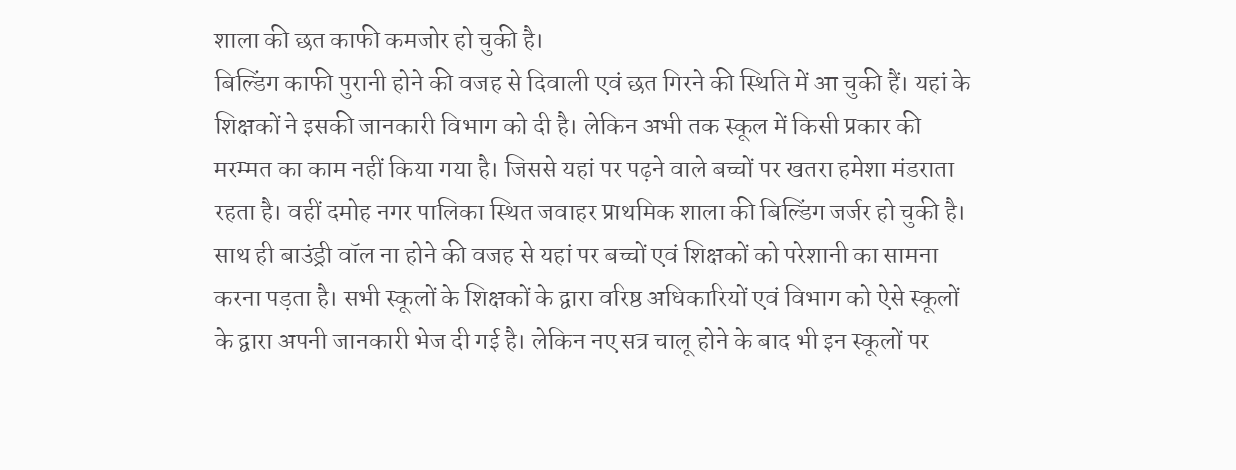शाला की छत काफी कमजोर हो चुकी है।
बिल्डिंग काफी पुरानी होने की वजह से दिवाली एवं छत गिरने की स्थिति में आ चुकी हैं। यहां के शिक्षकों ने इसकी जानकारी विभाग को दी है। लेकिन अभी तक स्कूल में किसी प्रकार की मरम्मत का काम नहीं किया गया है। जिससे यहां पर पढ़ने वाले बच्चों पर खतरा हमेशा मंडराता रहता है। वहीं दमोह नगर पालिका स्थित जवाहर प्राथमिक शाला की बिल्डिंग जर्जर हो चुकी है।
साथ ही बाउंड्री वॉल ना होने की वजह से यहां पर बच्चों एवं शिक्षकों को परेशानी का सामना करना पड़ता है। सभी स्कूलों के शिक्षकों के द्वारा वरिष्ठ अधिकारियों एवं विभाग को ऐसे स्कूलों के द्वारा अपनी जानकारी भेज दी गई है। लेकिन नए सत्र चालू होने के बाद भी इन स्कूलों पर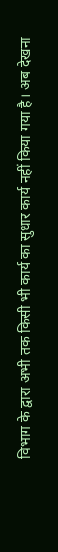विभाग के द्वारा अभी तक किसी भी कार्य का सुधार कार्य नहीं किया गया है। अब देखना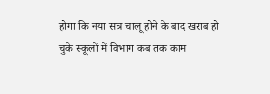होगा कि नया सत्र चालू होने के बाद खराब हो चुके स्कूलों में विभाग कब तक काम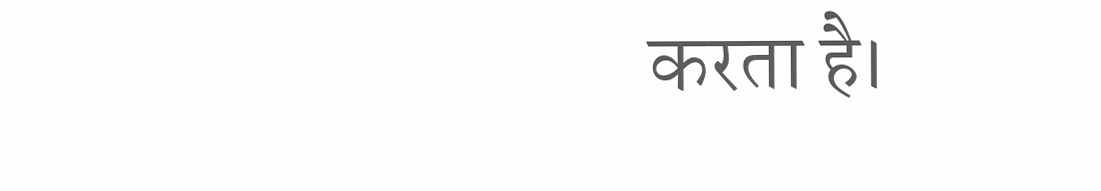करता है।